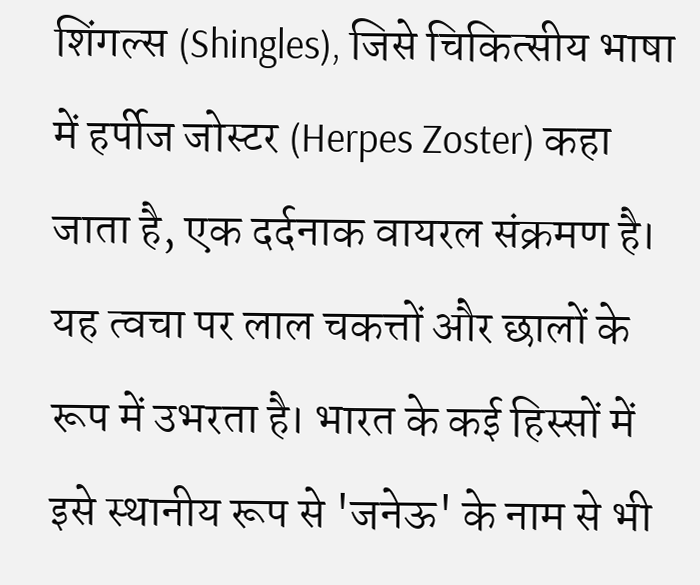शिंगल्स (Shingles), जिसे चिकित्सीय भाषा में हर्पीज जोस्टर (Herpes Zoster) कहा जाता है, एक दर्दनाक वायरल संक्रमण है। यह त्वचा पर लाल चकत्तों और छालों के रूप में उभरता है। भारत के कई हिस्सों में इसे स्थानीय रूप से 'जनेऊ' के नाम से भी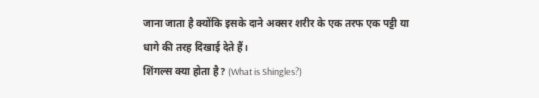जाना जाता है क्योंकि इसके दाने अक्सर शरीर के एक तरफ एक पट्टी या धागे की तरह दिखाई देते हैं।
शिंगल्स क्या होता है? (What is Shingles?)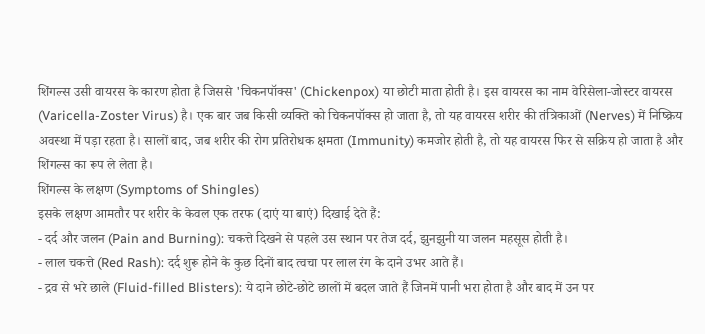शिंगल्स उसी वायरस के कारण होता है जिससे 'चिकनपॉक्स' (Chickenpox) या छोटी माता होती है। इस वायरस का नाम वेरिसेला-जोस्टर वायरस (Varicella-Zoster Virus) है। एक बार जब किसी व्यक्ति को चिकनपॉक्स हो जाता है, तो यह वायरस शरीर की तंत्रिकाओं (Nerves) में निष्क्रिय अवस्था में पड़ा रहता है। सालों बाद, जब शरीर की रोग प्रतिरोधक क्षमता (Immunity) कमजोर होती है, तो यह वायरस फिर से सक्रिय हो जाता है और शिंगल्स का रूप ले लेता है।
शिंगल्स के लक्षण (Symptoms of Shingles)
इसके लक्षण आमतौर पर शरीर के केवल एक तरफ (दाएं या बाएं) दिखाई देते हैं:
- दर्द और जलन (Pain and Burning): चकत्ते दिखने से पहले उस स्थान पर तेज दर्द, झुनझुनी या जलन महसूस होती है।
- लाल चकत्ते (Red Rash): दर्द शुरू होने के कुछ दिनों बाद त्वचा पर लाल रंग के दाने उभर आते हैं।
- द्रव से भरे छाले (Fluid-filled Blisters): ये दाने छोटे-छोटे छालों में बदल जाते हैं जिनमें पानी भरा होता है और बाद में उन पर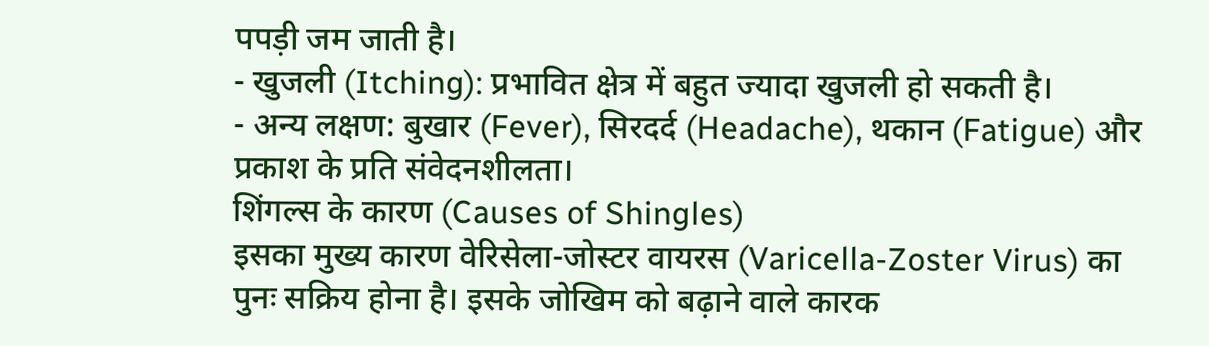पपड़ी जम जाती है।
- खुजली (Itching): प्रभावित क्षेत्र में बहुत ज्यादा खुजली हो सकती है।
- अन्य लक्षण: बुखार (Fever), सिरदर्द (Headache), थकान (Fatigue) और प्रकाश के प्रति संवेदनशीलता।
शिंगल्स के कारण (Causes of Shingles)
इसका मुख्य कारण वेरिसेला-जोस्टर वायरस (Varicella-Zoster Virus) का पुनः सक्रिय होना है। इसके जोखिम को बढ़ाने वाले कारक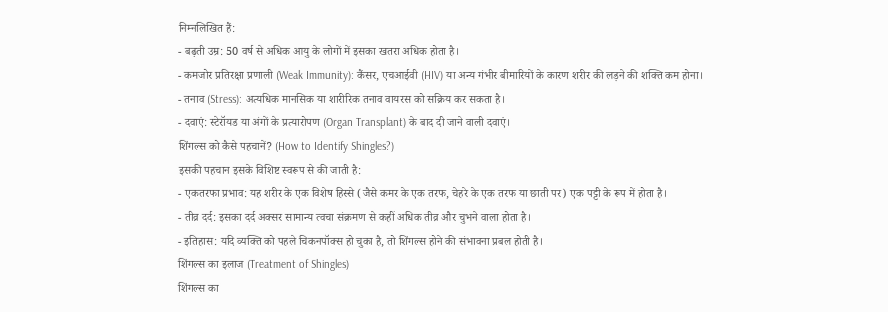निम्नलिखित हैं:
- बढ़ती उम्र: 50 वर्ष से अधिक आयु के लोगों में इसका खतरा अधिक होता है।
- कमजोर प्रतिरक्षा प्रणाली (Weak Immunity): कैंसर, एचआईवी (HIV) या अन्य गंभीर बीमारियों के कारण शरीर की लड़ने की शक्ति कम होना।
- तनाव (Stress): अत्यधिक मानसिक या शारीरिक तनाव वायरस को सक्रिय कर सकता है।
- दवाएं: स्टेरॉयड या अंगों के प्रत्यारोपण (Organ Transplant) के बाद दी जाने वाली दवाएं।
शिंगल्स को कैसे पहचानें? (How to Identify Shingles?)
इसकी पहचान इसके विशिष्ट स्वरूप से की जाती है:
- एकतरफा प्रभाव: यह शरीर के एक विशेष हिस्से (जैसे कमर के एक तरफ, चेहरे के एक तरफ या छाती पर) एक पट्टी के रूप में होता है।
- तीव्र दर्द: इसका दर्द अक्सर सामान्य त्वचा संक्रमण से कहीं अधिक तीव्र और चुभने वाला होता है।
- इतिहास: यदि व्यक्ति को पहले चिकनपॉक्स हो चुका है, तो शिंगल्स होने की संभावना प्रबल होती है।
शिंगल्स का इलाज (Treatment of Shingles)
शिंगल्स का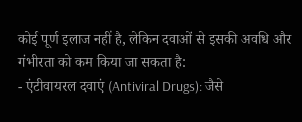कोई पूर्ण इलाज नहीं है, लेकिन दवाओं से इसकी अवधि और गंभीरता को कम किया जा सकता है:
- एंटीवायरल दवाएं (Antiviral Drugs): जैसे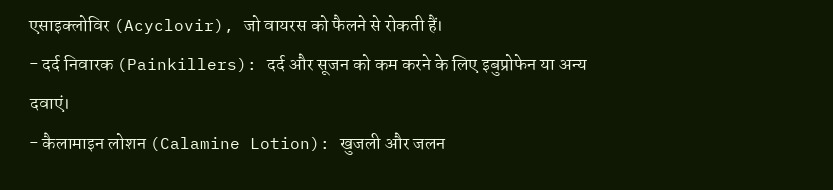एसाइक्लोविर (Acyclovir), जो वायरस को फैलने से रोकती हैं।
- दर्द निवारक (Painkillers): दर्द और सूजन को कम करने के लिए इबुप्रोफेन या अन्य दवाएं।
- कैलामाइन लोशन (Calamine Lotion): खुजली और जलन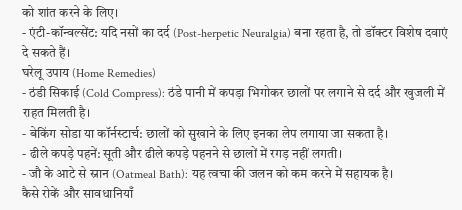को शांत करने के लिए।
- एंटी-कॉन्वल्सेंट: यदि नसों का दर्द (Post-herpetic Neuralgia) बना रहता है, तो डॉक्टर विशेष दवाएं दे सकते हैं।
घरेलू उपाय (Home Remedies)
- ठंडी सिकाई (Cold Compress): ठंडे पानी में कपड़ा भिगोकर छालों पर लगाने से दर्द और खुजली में राहत मिलती है।
- बेकिंग सोडा या कॉर्नस्टार्च: छालों को सुखाने के लिए इनका लेप लगाया जा सकता है।
- ढीले कपड़े पहनें: सूती और ढीले कपड़े पहनने से छालों में रगड़ नहीं लगती।
- जौ के आटे से स्नान (Oatmeal Bath): यह त्वचा की जलन को कम करने में सहायक है।
कैसे रोकें और सावधानियाँ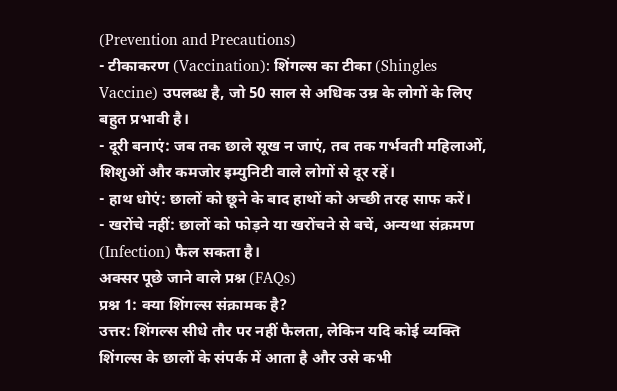(Prevention and Precautions)
- टीकाकरण (Vaccination): शिंगल्स का टीका (Shingles Vaccine) उपलब्ध है, जो 50 साल से अधिक उम्र के लोगों के लिए बहुत प्रभावी है।
- दूरी बनाएं: जब तक छाले सूख न जाएं, तब तक गर्भवती महिलाओं, शिशुओं और कमजोर इम्युनिटी वाले लोगों से दूर रहें।
- हाथ धोएं: छालों को छूने के बाद हाथों को अच्छी तरह साफ करें।
- खरोंचे नहीं: छालों को फोड़ने या खरोंचने से बचें, अन्यथा संक्रमण (Infection) फैल सकता है।
अक्सर पूछे जाने वाले प्रश्न (FAQs)
प्रश्न 1: क्या शिंगल्स संक्रामक है?
उत्तर: शिंगल्स सीधे तौर पर नहीं फैलता, लेकिन यदि कोई व्यक्ति शिंगल्स के छालों के संपर्क में आता है और उसे कभी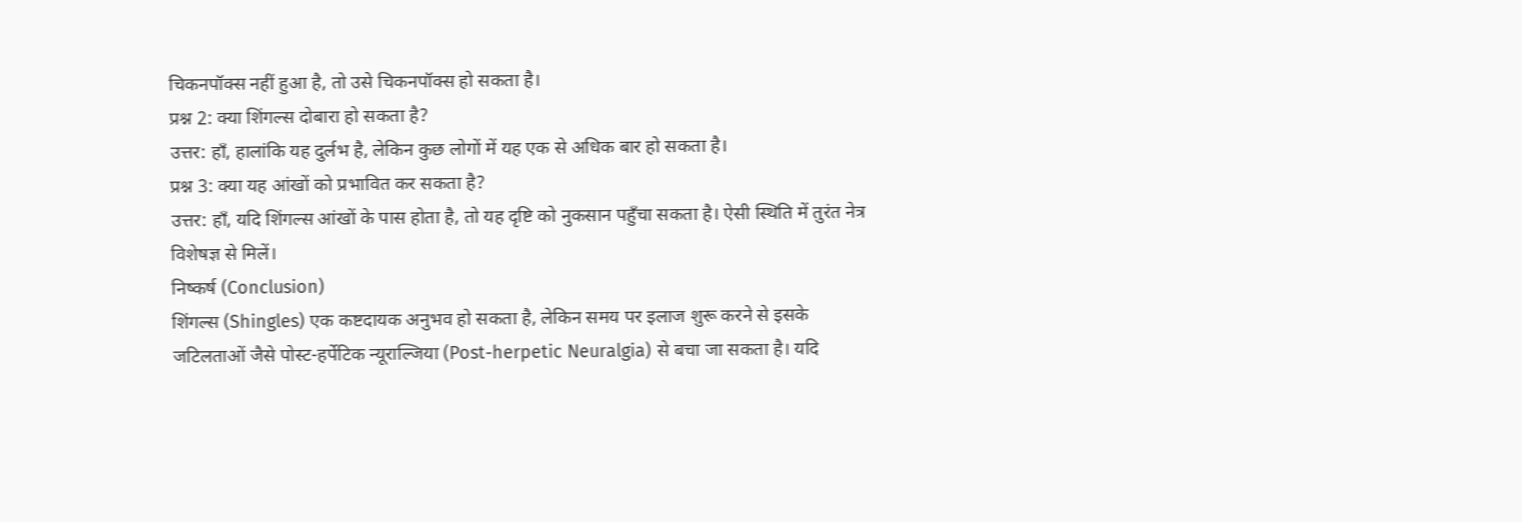चिकनपॉक्स नहीं हुआ है, तो उसे चिकनपॉक्स हो सकता है।
प्रश्न 2: क्या शिंगल्स दोबारा हो सकता है?
उत्तर: हाँ, हालांकि यह दुर्लभ है, लेकिन कुछ लोगों में यह एक से अधिक बार हो सकता है।
प्रश्न 3: क्या यह आंखों को प्रभावित कर सकता है?
उत्तर: हाँ, यदि शिंगल्स आंखों के पास होता है, तो यह दृष्टि को नुकसान पहुँचा सकता है। ऐसी स्थिति में तुरंत नेत्र विशेषज्ञ से मिलें।
निष्कर्ष (Conclusion)
शिंगल्स (Shingles) एक कष्टदायक अनुभव हो सकता है, लेकिन समय पर इलाज शुरू करने से इसके जटिलताओं जैसे पोस्ट-हर्पेटिक न्यूराल्जिया (Post-herpetic Neuralgia) से बचा जा सकता है। यदि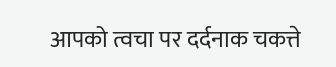आपको त्वचा पर दर्दनाक चकत्ते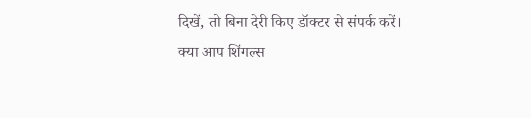दिखें, तो बिना देरी किए डॉक्टर से संपर्क करें।
क्या आप शिंगल्स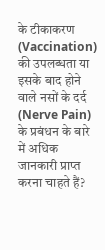के टीकाकरण (Vaccination) की उपलब्धता या इसके बाद होने वाले नसों के दर्द (Nerve Pain) के प्रबंधन के बारे में अधिक जानकारी प्राप्त करना चाहते हैं?